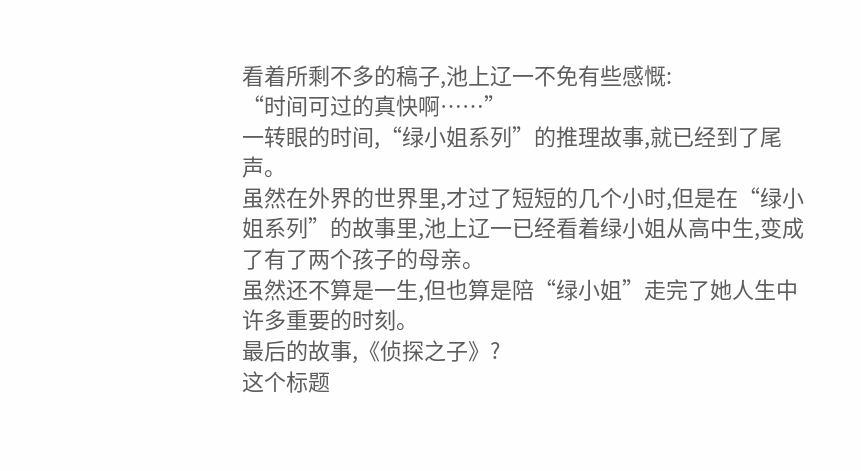看着所剩不多的稿子,池上辽一不免有些感慨:
“时间可过的真快啊……”
一转眼的时间,“绿小姐系列”的推理故事,就已经到了尾声。
虽然在外界的世界里,才过了短短的几个小时,但是在“绿小姐系列”的故事里,池上辽一已经看着绿小姐从高中生,变成了有了两个孩子的母亲。
虽然还不算是一生,但也算是陪“绿小姐”走完了她人生中许多重要的时刻。
最后的故事,《侦探之子》?
这个标题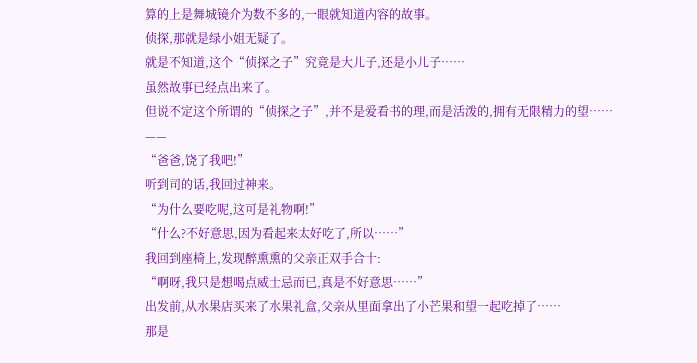算的上是舞城镜介为数不多的,一眼就知道内容的故事。
侦探,那就是绿小姐无疑了。
就是不知道,这个“侦探之子”究竟是大儿子,还是小儿子……
虽然故事已经点出来了。
但说不定这个所谓的“侦探之子”,并不是爱看书的理,而是活泼的,拥有无限精力的望……
——
“爸爸,饶了我吧!”
听到司的话,我回过神来。
“为什么要吃呢,这可是礼物啊!”
“什么?不好意思,因为看起来太好吃了,所以……”
我回到座椅上,发现醉熏熏的父亲正双手合十:
“啊呀,我只是想喝点威士忌而已,真是不好意思……”
出发前,从水果店买来了水果礼盒,父亲从里面拿出了小芒果和望一起吃掉了……
那是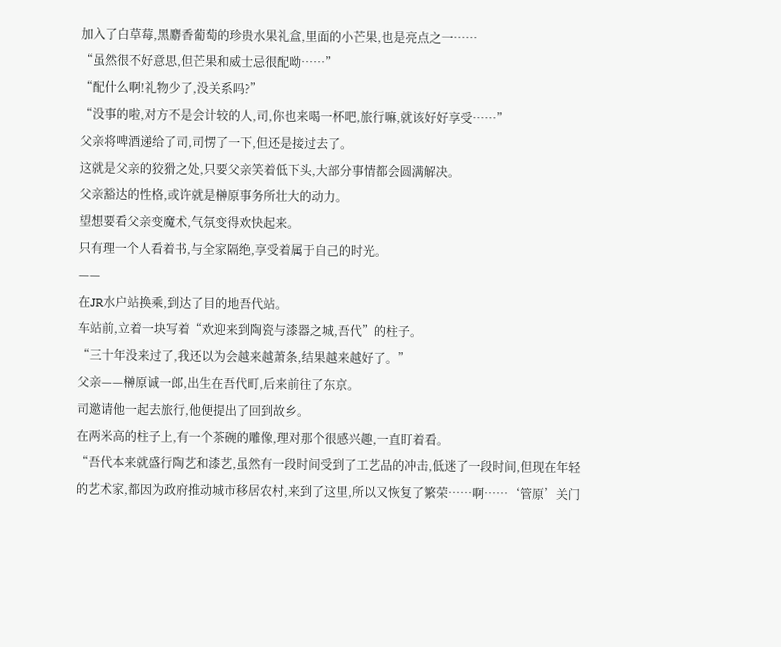加入了白草莓,黑麝香葡萄的珍贵水果礼盒,里面的小芒果,也是亮点之一……
“虽然很不好意思,但芒果和威士忌很配呦……”
“配什么啊!礼物少了,没关系吗?”
“没事的啦,对方不是会计较的人,司,你也来喝一杯吧,旅行嘛,就该好好享受……”
父亲将啤酒递给了司,司愣了一下,但还是接过去了。
这就是父亲的狡猾之处,只要父亲笑着低下头,大部分事情都会圆满解决。
父亲豁达的性格,或许就是榊原事务所壮大的动力。
望想要看父亲变魔术,气氛变得欢快起来。
只有理一个人看着书,与全家隔绝,享受着属于自己的时光。
——
在JR水户站换乘,到达了目的地吾代站。
车站前,立着一块写着“欢迎来到陶瓷与漆器之城,吾代”的柱子。
“三十年没来过了,我还以为会越来越萧条,结果越来越好了。”
父亲——榊原诚一郎,出生在吾代町,后来前往了东京。
司邀请他一起去旅行,他便提出了回到故乡。
在两米高的柱子上,有一个茶碗的雕像,理对那个很感兴趣,一直盯着看。
“吾代本来就盛行陶艺和漆艺,虽然有一段时间受到了工艺品的冲击,低迷了一段时间,但现在年轻的艺术家,都因为政府推动城市移居农村,来到了这里,所以又恢复了繁荣……啊……‘管原’关门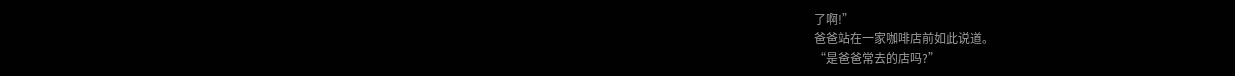了啊!”
爸爸站在一家咖啡店前如此说道。
“是爸爸常去的店吗?”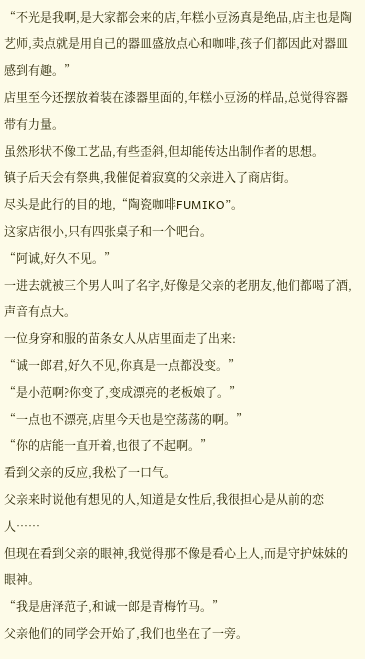“不光是我啊,是大家都会来的店,年糕小豆汤真是绝品,店主也是陶艺师,卖点就是用自己的器皿盛放点心和咖啡,孩子们都因此对器皿感到有趣。”
店里至今还摆放着装在漆器里面的,年糕小豆汤的样品,总觉得容器带有力量。
虽然形状不像工艺品,有些歪斜,但却能传达出制作者的思想。
镇子后天会有祭典,我催促着寂寞的父亲进入了商店街。
尽头是此行的目的地,“陶瓷咖啡FUMIKO”。
这家店很小,只有四张桌子和一个吧台。
“阿诚,好久不见。”
一进去就被三个男人叫了名字,好像是父亲的老朋友,他们都喝了酒,声音有点大。
一位身穿和服的苗条女人从店里面走了出来:
“诚一郎君,好久不见,你真是一点都没变。”
“是小范啊?你变了,变成漂亮的老板娘了。”
“一点也不漂亮,店里今天也是空荡荡的啊。”
“你的店能一直开着,也很了不起啊。”
看到父亲的反应,我松了一口气。
父亲来时说他有想见的人,知道是女性后,我很担心是从前的恋人……
但现在看到父亲的眼神,我觉得那不像是看心上人,而是守护妹妹的眼神。
“我是唐泽范子,和诚一郎是青梅竹马。”
父亲他们的同学会开始了,我们也坐在了一旁。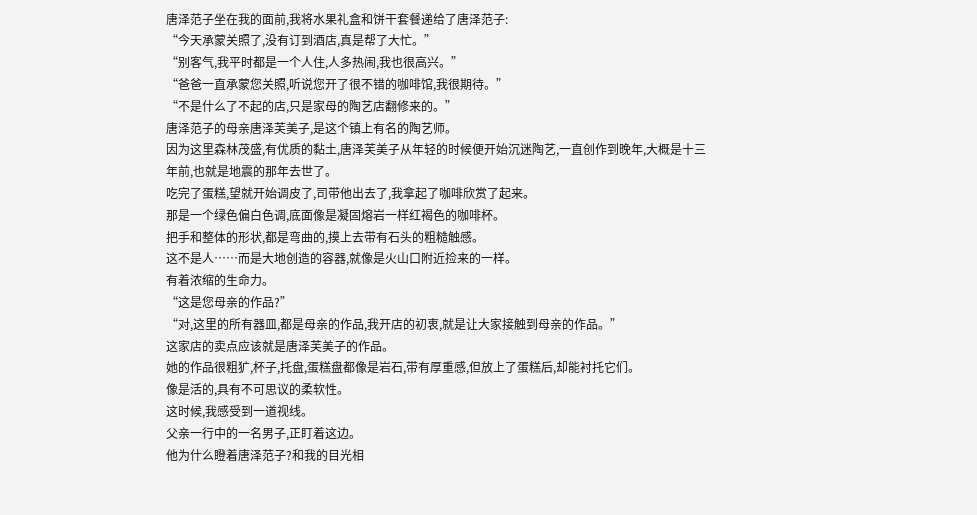唐泽范子坐在我的面前,我将水果礼盒和饼干套餐递给了唐泽范子:
“今天承蒙关照了,没有订到酒店,真是帮了大忙。”
“别客气,我平时都是一个人住,人多热闹,我也很高兴。”
“爸爸一直承蒙您关照,听说您开了很不错的咖啡馆,我很期待。”
“不是什么了不起的店,只是家母的陶艺店翻修来的。”
唐泽范子的母亲唐泽芙美子,是这个镇上有名的陶艺师。
因为这里森林茂盛,有优质的黏土,唐泽芙美子从年轻的时候便开始沉迷陶艺,一直创作到晚年,大概是十三年前,也就是地震的那年去世了。
吃完了蛋糕,望就开始调皮了,司带他出去了,我拿起了咖啡欣赏了起来。
那是一个绿色偏白色调,底面像是凝固熔岩一样红褐色的咖啡杯。
把手和整体的形状,都是弯曲的,摸上去带有石头的粗糙触感。
这不是人……而是大地创造的容器,就像是火山口附近捡来的一样。
有着浓缩的生命力。
“这是您母亲的作品?”
“对,这里的所有器皿,都是母亲的作品,我开店的初衷,就是让大家接触到母亲的作品。”
这家店的卖点应该就是唐泽芙美子的作品。
她的作品很粗犷,杯子,托盘,蛋糕盘都像是岩石,带有厚重感,但放上了蛋糕后,却能衬托它们。
像是活的,具有不可思议的柔软性。
这时候,我感受到一道视线。
父亲一行中的一名男子,正盯着这边。
他为什么瞪着唐泽范子?和我的目光相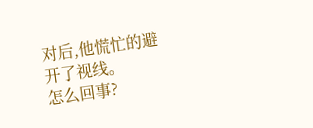对后,他慌忙的避开了视线。
怎么回事?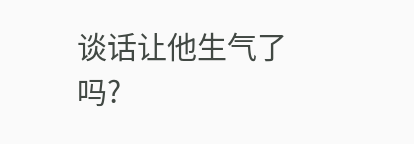谈话让他生气了吗?